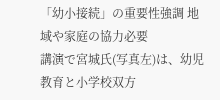「幼小接続」の重要性強調 地域や家庭の協力必要
講演で宮城氏(写真左)は、幼児教育と小学校双方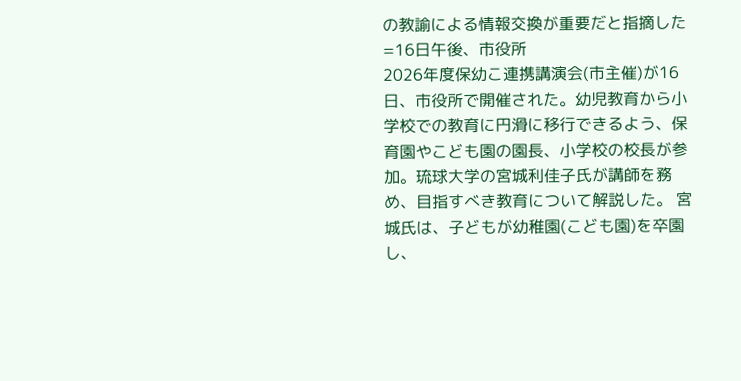の教諭による情報交換が重要だと指摘した=16日午後、市役所
2026年度保幼こ連携講演会(市主催)が16日、市役所で開催された。幼児教育から小学校での教育に円滑に移行できるよう、保育園やこども園の園長、小学校の校長が参加。琉球大学の宮城利佳子氏が講師を務め、目指すべき教育について解説した。 宮城氏は、子どもが幼稚園(こども園)を卒園し、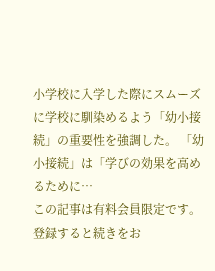小学校に入学した際にスムーズに学校に馴染めるよう「幼小接続」の重要性を強調した。 「幼小接続」は「学びの効果を高めるために…
この記事は有料会員限定です。
登録すると続きをお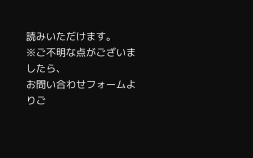読みいただけます。
※ご不明な点がございましたら、
お問い合わせフォームよりご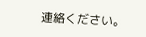連絡ください。